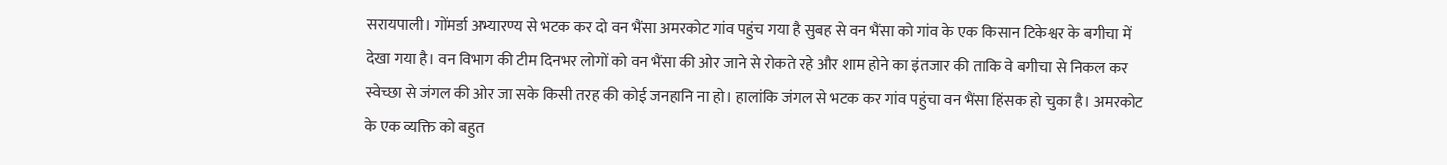सरायपाली। गोंमर्डा अभ्यारण्य से भटक कर दो वन भैंसा अमरकोट गांव पहुंच गया है सुबह से वन भैंसा को गांव के एक किसान टिकेश्वर के बगीचा में देखा गया है। वन विभाग की टीम दिनभर लोगों को वन भैंसा की ओर जाने से रोकते रहे और शाम होने का इंतजार की ताकि वे बगीचा से निकल कर स्वेच्छा से जंगल की ओर जा सके किसी तरह की कोई जनहानि ना हो। हालांकि जंगल से भटक कर गांव पहुंचा वन भैंसा हिंसक हो चुका है। अमरकोट के एक व्यक्ति को बहुत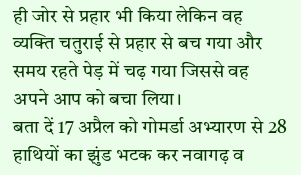ही जोर से प्रहार भी किया लेकिन वह व्यक्ति चतुराई से प्रहार से बच गया और समय रहते पेड़ में चढ़ गया जिससे वह अपने आप को बचा लिया।
बता दें 17 अप्रैल को गोमर्डा अभ्यारण से 28 हाथियों का झुंड भटक कर नवागढ़ व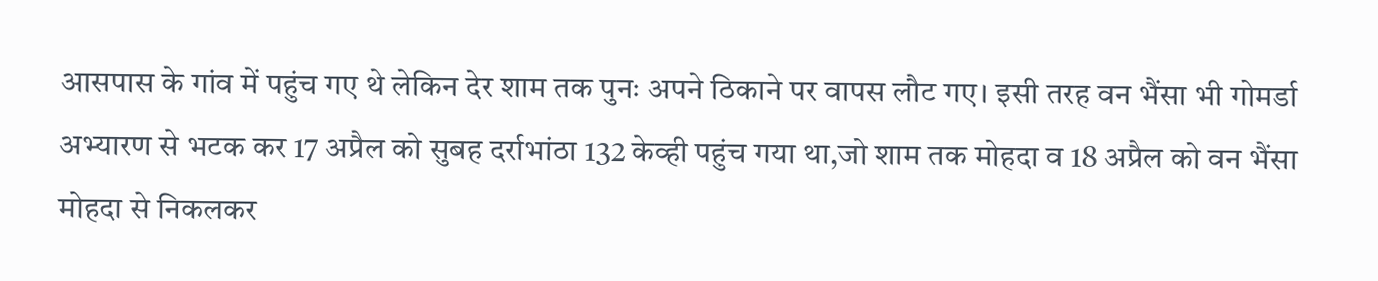आसपास के गांव में पहुंच गए थे लेकिन देर शाम तक पुनः अपने ठिकाने पर वापस लौट गए। इसी तरह वन भैंसा भी गोमर्डा अभ्यारण से भटक कर 17 अप्रैल को सुबह दर्राभांठा 132 केव्ही पहुंच गया था,जो शाम तक मोहदा व 18 अप्रैल को वन भैंसा मोहदा से निकलकर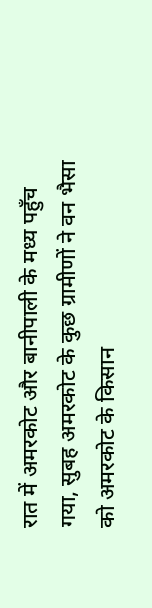रात में अमरकोट और बानीपाली के मध्य पहुँच गया, सुबह अमरकोट के कुछ ग्रामीणों ने वन भैसा को अमरकोट के किसान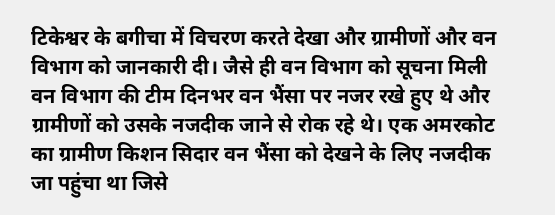टिकेश्वर के बगीचा में विचरण करते देखा और ग्रामीणों और वन विभाग को जानकारी दी। जैसे ही वन विभाग को सूचना मिली वन विभाग की टीम दिनभर वन भैंसा पर नजर रखे हुए थे और ग्रामीणों को उसके नजदीक जाने से रोक रहे थे। एक अमरकोट का ग्रामीण किशन सिदार वन भैंसा को देखने के लिए नजदीक जा पहुंचा था जिसे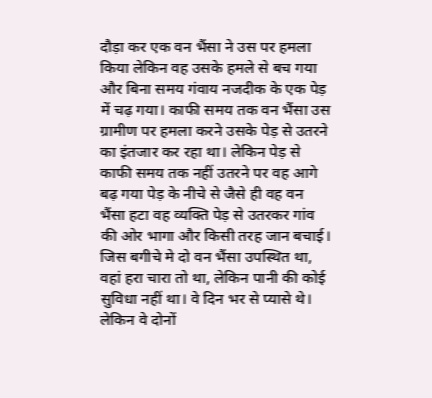दौड़ा कर एक वन भैंसा ने उस पर हमला किया लेकिन वह उसके हमले से बच गया और बिना समय गंवाय नजदीक के एक पेड़ में चढ़ गया। काफी समय तक वन भैंसा उस ग्रामीण पर हमला करने उसके पेड़ से उतरने का इंतजार कर रहा था। लेकिन पेड़ से काफी समय तक नहीं उतरने पर वह आगे बढ़ गया पेड़ के नीचे से जैसे ही वह वन भैंसा हटा वह व्यक्ति पेड़ से उतरकर गांव की ओर भागा और किसी तरह जान बचाई। जिस बगीचे मे दो वन भैंसा उपस्थित था, वहां हरा चारा तो था, लेकिन पानी की कोई सुविधा नहीं था। वे दिन भर से प्यासे थे। लेकिन वे दोनों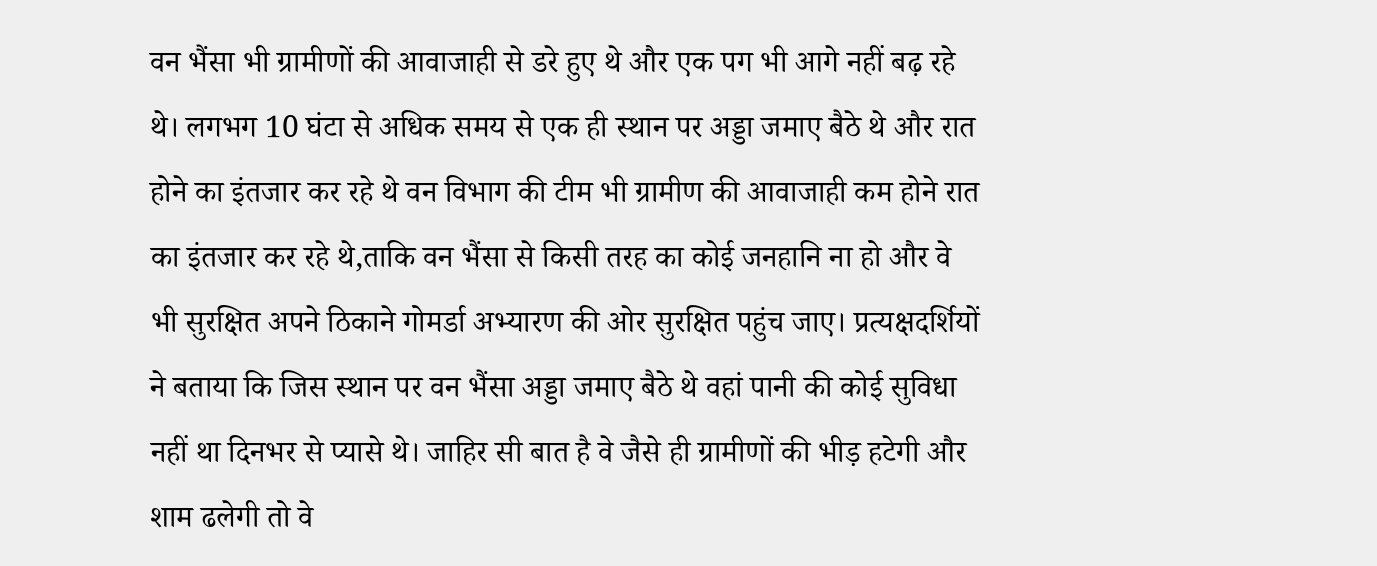वन भैंसा भी ग्रामीणों की आवाजाही से डरे हुए थे और एक पग भी आगे नहीं बढ़ रहे थे। लगभग 10 घंटा से अधिक समय से एक ही स्थान पर अड्डा जमाए बैठे थे और रात होने का इंतजार कर रहे थे वन विभाग की टीम भी ग्रामीण की आवाजाही कम होने रात का इंतजार कर रहे थे,ताकि वन भैंसा से किसी तरह का कोई जनहानि ना हो और वे भी सुरक्षित अपने ठिकाने गोमर्डा अभ्यारण की ओर सुरक्षित पहुंच जाए। प्रत्यक्षदर्शियों ने बताया कि जिस स्थान पर वन भैंसा अड्डा जमाए बैठे थे वहां पानी की कोई सुविधा नहीं था दिनभर से प्यासे थे। जाहिर सी बात है वे जैसे ही ग्रामीणों की भीड़ हटेगी और शाम ढलेगी तो वे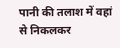पानी की तलाश में वहां से निकलकर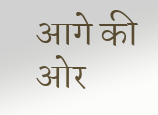आगे की ओर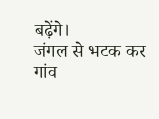बढ़ेंगे।
जंगल से भटक कर गांव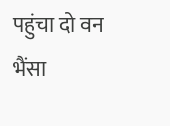पहुंचा दो वन भैंसा